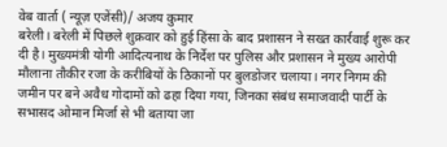वेब वार्ता ( न्यूज़ एजेंसी)/ अजय कुमार
बरेली। बरेली में पिछले शुक्रवार को हुई हिंसा के बाद प्रशासन ने सख्त कार्रवाई शुरू कर दी है। मुख्यमंत्री योगी आदित्यनाथ के निर्देश पर पुलिस और प्रशासन ने मुख्य आरोपी मौलाना तौकीर रजा के करीबियों के ठिकानों पर बुलडोजर चलाया। नगर निगम की जमीन पर बने अवैध गोदामों को ढहा दिया गया, जिनका संबंध समाजवादी पार्टी के सभासद ओमान मिर्जा से भी बताया जा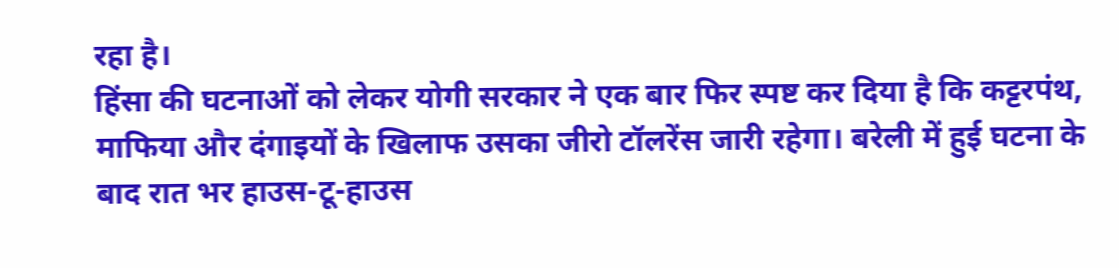रहा है।
हिंसा की घटनाओं को लेकर योगी सरकार ने एक बार फिर स्पष्ट कर दिया है कि कट्टरपंथ, माफिया और दंगाइयों के खिलाफ उसका जीरो टॉलरेंस जारी रहेगा। बरेली में हुई घटना के बाद रात भर हाउस-टू-हाउस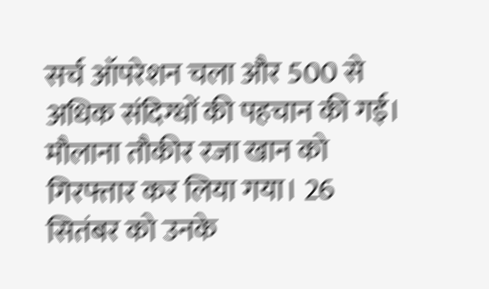सर्च ऑपरेशन चला और 500 से अधिक संदिग्धों की पहचान की गई। मौलाना तौकीर रजा खान को गिरफ्तार कर लिया गया। 26 सितंबर को उनके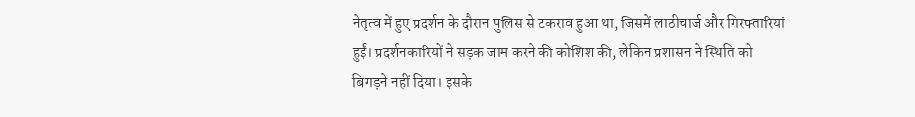नेतृत्व में हुए प्रदर्शन के दौरान पुलिस से टकराव हुआ था, जिसमें लाठीचार्ज और गिरफ्तारियां हुईं। प्रदर्शनकारियों ने सड़क जाम करने की कोशिश की, लेकिन प्रशासन ने स्थिति को बिगड़ने नहीं दिया। इसके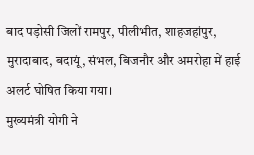बाद पड़ोसी जिलों रामपुर, पीलीभीत, शाहजहांपुर, मुरादाबाद, बदायूं, संभल, बिजनौर और अमरोहा में हाई अलर्ट घोषित किया गया।
मुख्यमंत्री योगी ने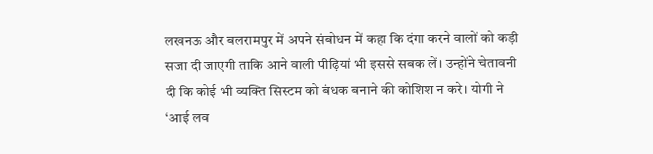लखनऊ और बलरामपुर में अपने संबोधन में कहा कि दंगा करने वालों को कड़ी सजा दी जाएगी ताकि आने वाली पीढ़ियां भी इससे सबक लें। उन्होंने चेतावनी दी कि कोई भी व्यक्ति सिस्टम को बंधक बनाने की कोशिश न करे। योगी ने ‘आई लव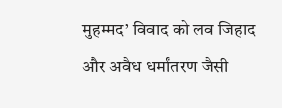मुहम्मद’ विवाद को लव जिहाद और अवैध धर्मांतरण जैसी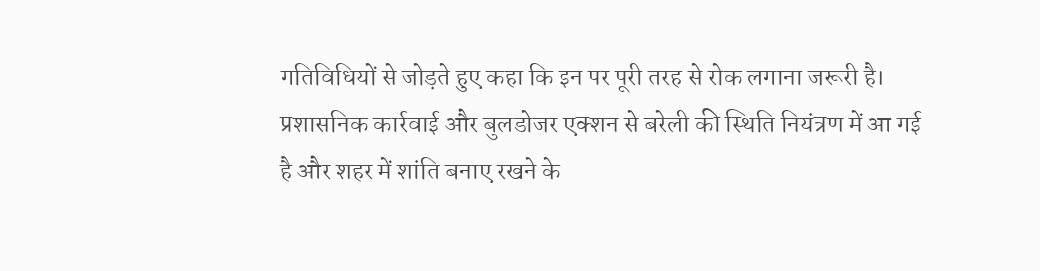गतिविधियों से जोड़ते हुए कहा कि इन पर पूरी तरह से रोक लगाना जरूरी है।
प्रशासनिक कार्रवाई और बुलडोजर एक्शन से बरेली की स्थिति नियंत्रण में आ गई है और शहर में शांति बनाए रखने के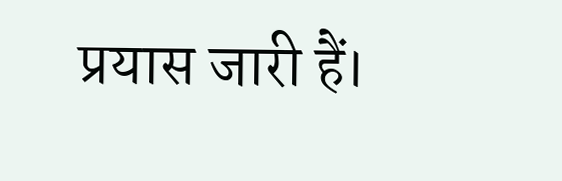प्रयास जारी हैं।